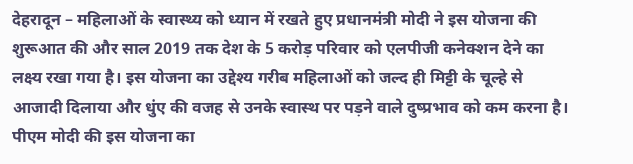देहरादून – महिलाओं के स्वास्थ्य को ध्यान में रखते हुए प्रधानमंत्री मोदी ने इस योजना की शुरूआत की और साल 2019 तक देश के 5 करोड़ परिवार को एलपीजी कनेक्शन देने का लक्ष्य रखा गया है। इस योजना का उद्देश्य गरीब महिलाओं को जल्द ही मिट्टी के चूल्हे से आजादी दिलाया और धुंए की वजह से उनके स्वास्थ पर पड़ने वाले दुष्प्रभाव को कम करना है। पीएम मोदी की इस योजना का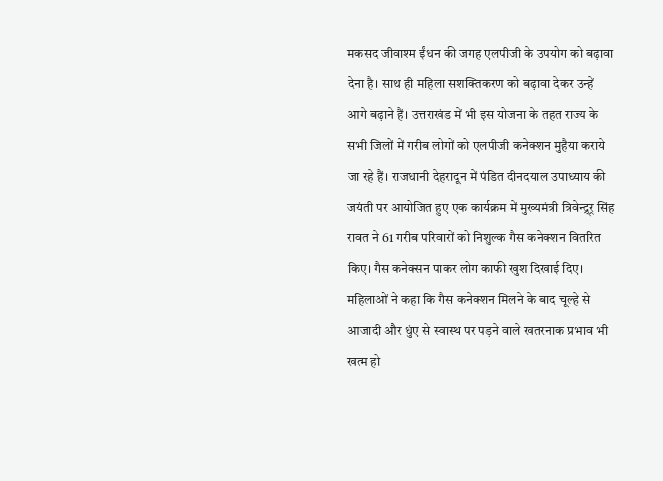मकसद जीवाश्म ईंधन की जगह एलपीजी के उपयोग को बढ़ावा देना है। साथ ही महिला सशक्तिकरण को बढ़ावा देकर उन्हें आगे बढ़ाने हैं। उत्तराखंड में भी इस योजना के तहत राज्य के सभी जिलों में गरीब लोगों को एलपीजी कनेक्शन मुहैया कराये जा रहे हैं। राजधानी देहरादून में पंडित दीनदयाल उपाध्याय की जयंती पर आयोजित हुए एक कार्यक्रम में मुख्यमंत्री त्रिवेन्द्र्र्र सिंह रावत ने 61 गरीब परिवारों को निशुल्क गैस कनेक्शन वितरित किए। गैस कनेक्सन पाकर लोग काफी खुश दिखाई दिए। महिलाओं ने कहा कि गैस कनेक्शन मिलने के बाद चूल्हे से आजादी और धुंए से स्वास्थ पर पड़ने वाले खतरनाक प्रभाव भी खत्म हो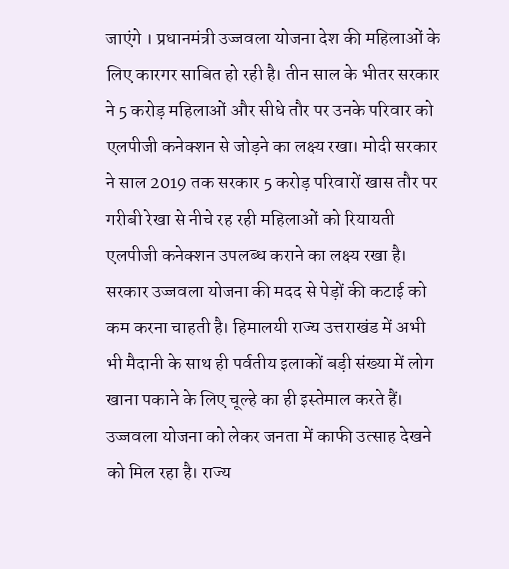जाएंगे । प्रधानमंत्री उज्जवला योजना देश की महिलाओं के लिए कारगर साबित हो रही है। तीन साल के भीतर सरकार ने 5 करोड़ महिलाओं और सीधे तौर पर उनके परिवार को एलपीजी कनेक्शन से जोड़ने का लक्ष्य रखा। मोदी सरकार ने साल 2019 तक सरकार 5 करोड़ परिवारों खास तौर पर गरीबी रेखा से नीचे रह रही महिलाओं को रियायती एलपीजी कनेक्शन उपलब्ध कराने का लक्ष्य रखा है। सरकार उज्जवला योजना की मदद से पेड़ों की कटाई को कम करना चाहती है। हिमालयी राज्य उत्तराखंड में अभी भी मैदानी के साथ ही पर्वतीय इलाकों बड़ी संख्या में लोग खाना पकाने के लिए चूल्हे का ही इस्तेमाल करते हैं। उज्जवला योजना को लेकर जनता में काफी उत्साह देखने को मिल रहा है। राज्य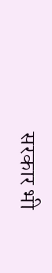सरकार भी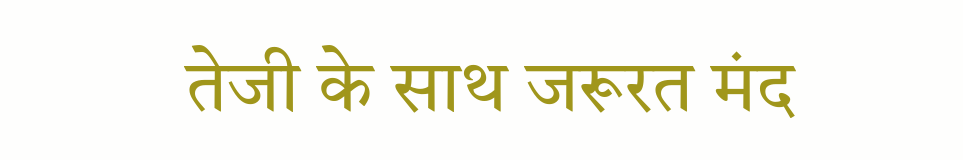तेजी के साथ जरूरत मंद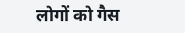लोगों को गैस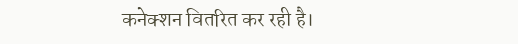कनेक्शन वितरित कर रही है।